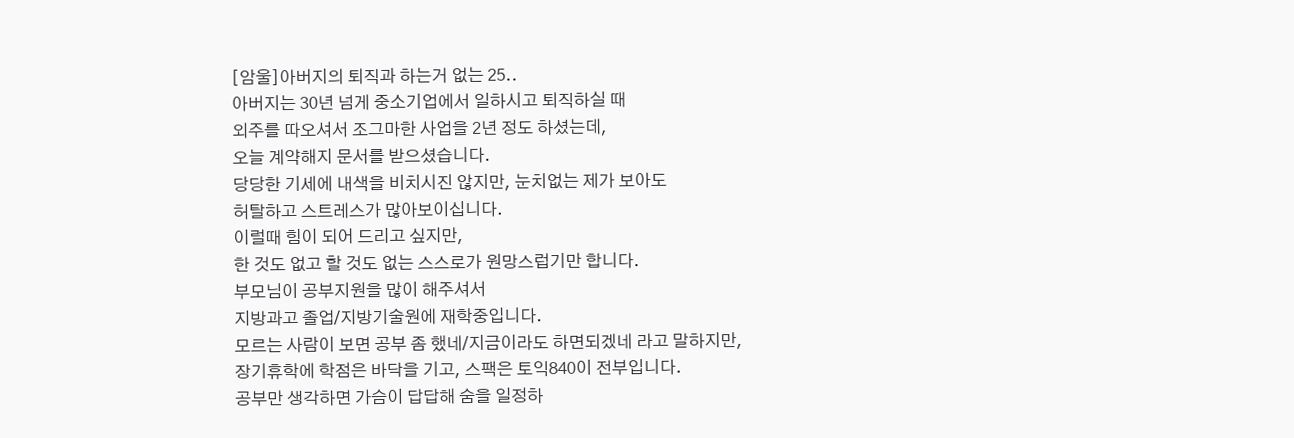[암울]아버지의 퇴직과 하는거 없는 25..
아버지는 30년 넘게 중소기업에서 일하시고 퇴직하실 때
외주를 따오셔서 조그마한 사업을 2년 정도 하셨는데,
오늘 계약해지 문서를 받으셨습니다.
당당한 기세에 내색을 비치시진 않지만, 눈치없는 제가 보아도
허탈하고 스트레스가 많아보이십니다.
이럴때 힘이 되어 드리고 싶지만,
한 것도 없고 할 것도 없는 스스로가 원망스럽기만 합니다.
부모님이 공부지원을 많이 해주셔서
지방과고 졸업/지방기술원에 재학중입니다.
모르는 사람이 보면 공부 좀 했네/지금이라도 하면되겠네 라고 말하지만,
장기휴학에 학점은 바닥을 기고, 스팩은 토익840이 전부입니다.
공부만 생각하면 가슴이 답답해 숨을 일정하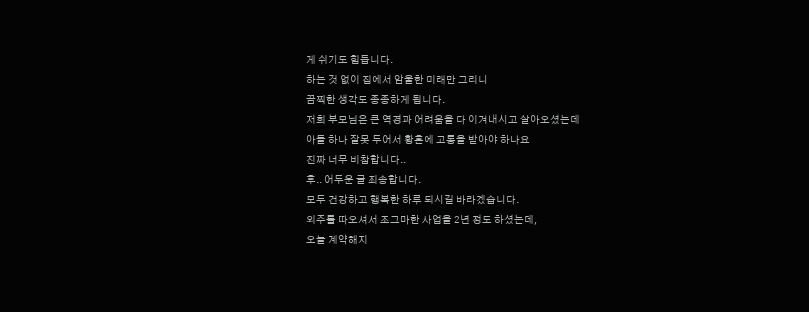게 쉬기도 힘듭니다.
하는 것 없이 집에서 암울한 미래만 그리니
끔찍한 생각도 종종하게 됩니다.
저희 부모님은 큰 역경과 어려움을 다 이겨내시고 살아오셨는데
아들 하나 잘못 두어서 황혼에 고통을 받아야 하나요
진짜 너무 비참합니다..
후.. 어두운 글 죄송합니다.
모두 건강하고 행복한 하루 되시길 바라겠습니다.
외주를 따오셔서 조그마한 사업을 2년 정도 하셨는데,
오늘 계약해지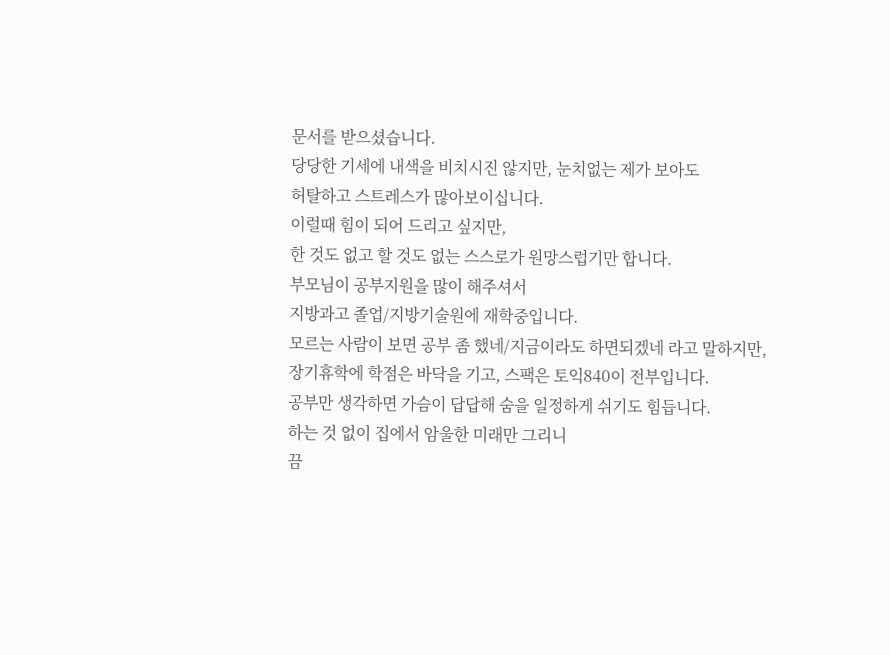문서를 받으셨습니다.
당당한 기세에 내색을 비치시진 않지만, 눈치없는 제가 보아도
허탈하고 스트레스가 많아보이십니다.
이럴때 힘이 되어 드리고 싶지만,
한 것도 없고 할 것도 없는 스스로가 원망스럽기만 합니다.
부모님이 공부지원을 많이 해주셔서
지방과고 졸업/지방기술원에 재학중입니다.
모르는 사람이 보면 공부 좀 했네/지금이라도 하면되겠네 라고 말하지만,
장기휴학에 학점은 바닥을 기고, 스팩은 토익840이 전부입니다.
공부만 생각하면 가슴이 답답해 숨을 일정하게 쉬기도 힘듭니다.
하는 것 없이 집에서 암울한 미래만 그리니
끔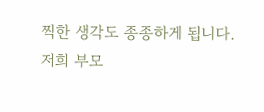찍한 생각도 종종하게 됩니다.
저희 부모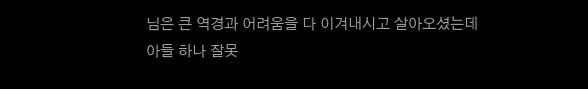님은 큰 역경과 어려움을 다 이겨내시고 살아오셨는데
아들 하나 잘못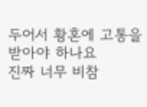두어서 황혼에 고통을 받아야 하나요
진짜 너무 비참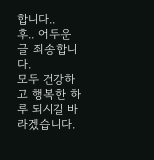합니다..
후.. 어두운 글 죄송합니다.
모두 건강하고 행복한 하루 되시길 바라겠습니다.